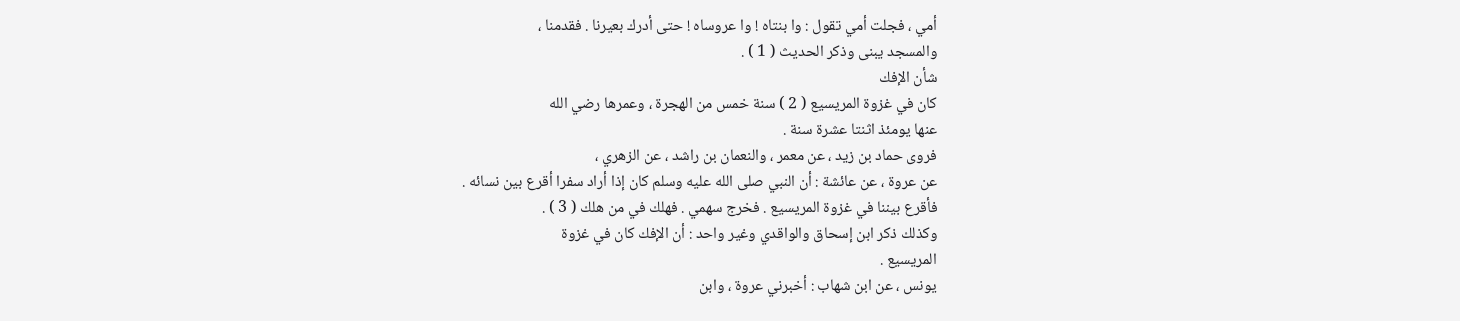أمي ، فجلت أمي تقول : وا بنتاه ! وا عروساه ! حتى أدرك بعيرنا . فقدمنا ،
والمسجد يبنى وذكر الحديث ( 1 ) .
شأن الإفك
كان في غزوة المريسيع ( 2 ) سنة خمس من الهجرة ، وعمرها رضي الله
عنها يومئذ اثنتا عشرة سنة .
فروى حماد بن زيد ، عن معمر ، والنعمان بن راشد ، عن الزهري ،
عن عروة ، عن عائشة : أن النبي صلى الله عليه وسلم كان إذا أراد سفرا أقرع بين نسائه .
فأقرع بيننا في غزوة المريسيع . فخرج سهمي . فهلك في من هلك ( 3 ) .
وكذلك ذكر ابن إسحاق والواقدي وغير واحد : أن الإفك كان في غزوة
المريسيع .
يونس ، عن ابن شهاب : أخبرني عروة ، وابن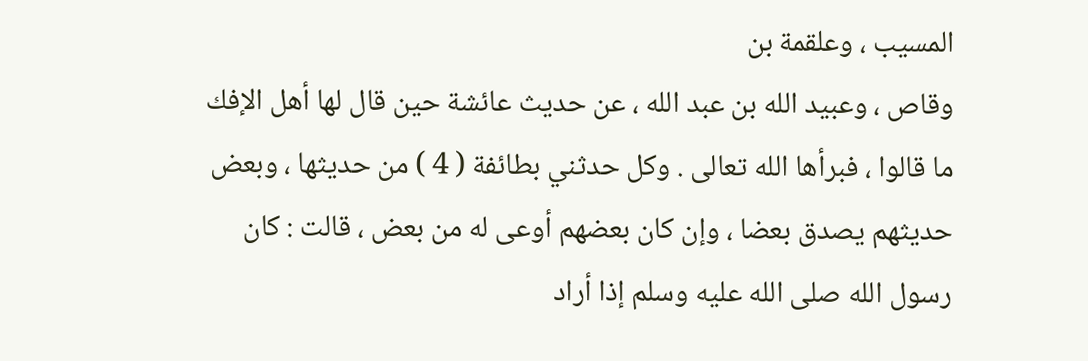المسيب ، وعلقمة بن
وقاص ، وعبيد الله بن عبد الله ، عن حديث عائشة حين قال لها أهل الإفك
ما قالوا ، فبرأها الله تعالى . وكل حدثني بطائفة ( 4 ) من حديثها ، وبعض
حديثهم يصدق بعضا ، وإن كان بعضهم أوعى له من بعض ، قالت : كان
رسول الله صلى الله عليه وسلم إذا أراد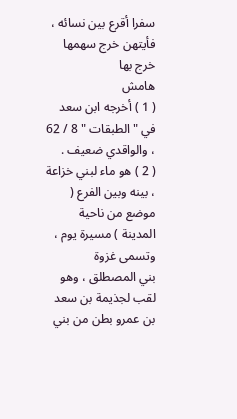سفرا أقرع بين نسائه ، فأيتهن خرج سهمها خرج بها
هامش
( 1 ) أخرجه ابن سعد في " الطبقات " 8 / 62 ، والواقدي ضعيف .
( 2 ) هو ماء لبني خزاعة ، بينه وبين الفرع ( موضع من ناحية المدينة ) مسيرة يوم ، وتسمى غزوة
بني المصطلق ، وهو لقب لجذيمة بن سعد بن عمرو بطن من بني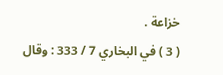خزاعة .
( 3 ) في البخاري 7 / 333 : وقال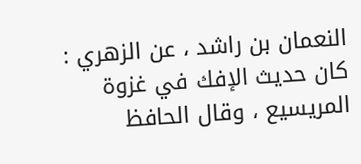النعمان بن راشد ، عن الزهري : كان حديث الإفك في غزوة
المريسيع ، وقال الحافظ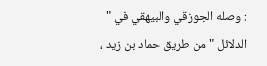: وصله الجوزقي والبيهقي في " الدلائل " من طريق حماد بن زيد ،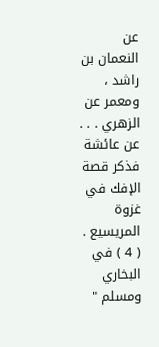عن
النعمان بن راشد ، ومعمر عن الزهري . . . عن عائشة فذكر قصة الإفك في غزوة المريسيع .
( 4 ) في البخاري ومسلم "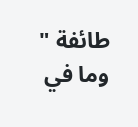طائفة " وما في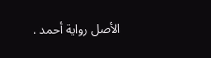الأصل رواية أحمد .